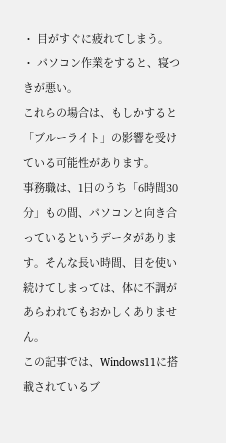・ 目がすぐに疲れてしまう。
・ パソコン作業をすると、寝つきが悪い。
これらの場合は、もしかすると「ブルーライト」の影響を受けている可能性があります。
事務職は、1日のうち「6時間30分」もの間、パソコンと向き合っているというデータがあります。そんな長い時間、目を使い続けてしまっては、体に不調があらわれてもおかしくありません。
この記事では、Windows11に搭載されているブ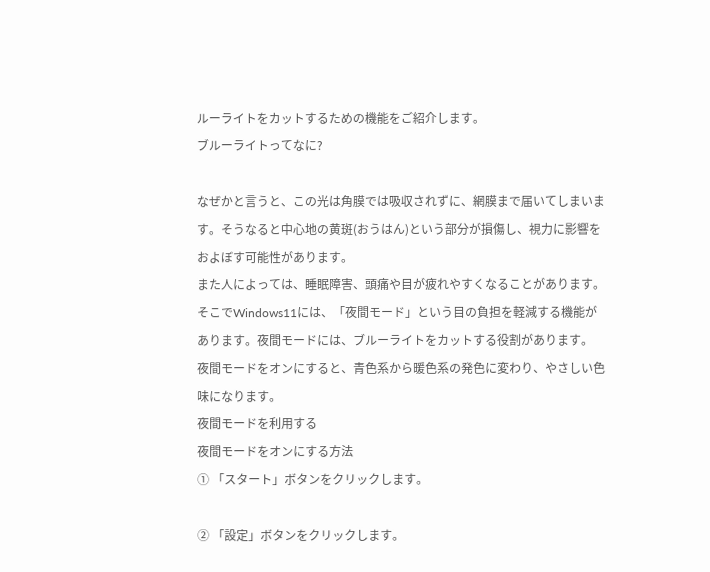ルーライトをカットするための機能をご紹介します。
ブルーライトってなに?

なぜかと言うと、この光は角膜では吸収されずに、網膜まで届いてしまいます。そうなると中心地の黄斑(おうはん)という部分が損傷し、視力に影響をおよぼす可能性があります。
また人によっては、睡眠障害、頭痛や目が疲れやすくなることがあります。
そこでWindows11には、「夜間モード」という目の負担を軽減する機能があります。夜間モードには、ブルーライトをカットする役割があります。
夜間モードをオンにすると、青色系から暖色系の発色に変わり、やさしい色味になります。
夜間モードを利用する
夜間モードをオンにする方法
① 「スタート」ボタンをクリックします。

② 「設定」ボタンをクリックします。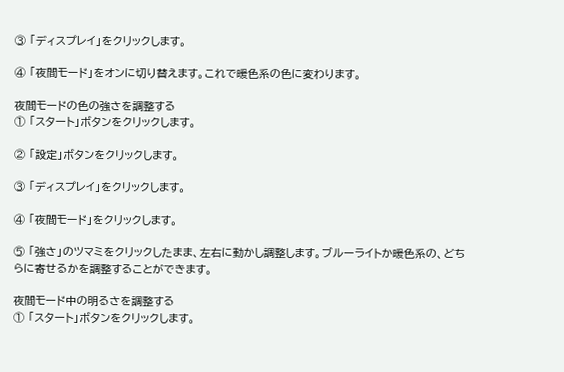③ 「ディスプレイ」をクリックします。

④ 「夜間モード」をオンに切り替えます。これで暖色系の色に変わります。

夜間モードの色の強さを調整する
① 「スタート」ボタンをクリックします。

② 「設定」ボタンをクリックします。

③ 「ディスプレイ」をクリックします。

④ 「夜間モード」をクリックします。

⑤ 「強さ」のツマミをクリックしたまま、左右に動かし調整します。ブルーライトか暖色系の、どちらに寄せるかを調整することができます。

夜間モード中の明るさを調整する
① 「スタート」ボタンをクリックします。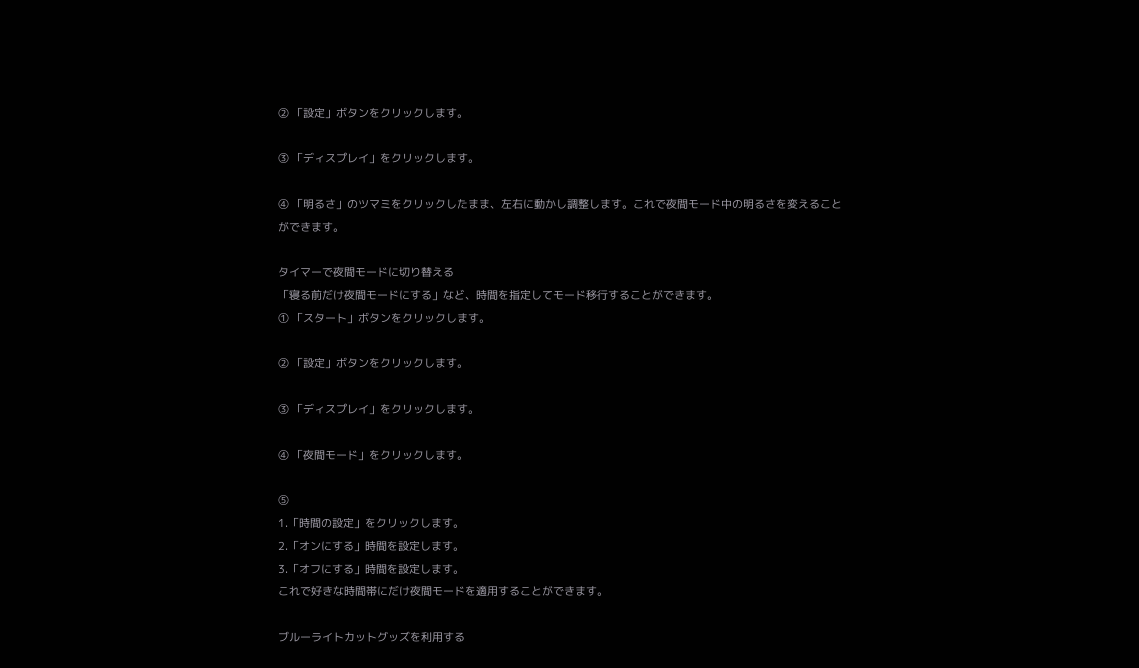② 「設定」ボタンをクリックします。

③ 「ディスプレイ」をクリックします。

④ 「明るさ」のツマミをクリックしたまま、左右に動かし調整します。これで夜間モード中の明るさを変えることができます。

タイマーで夜間モードに切り替える
「寝る前だけ夜間モードにする」など、時間を指定してモード移行することができます。
① 「スタート」ボタンをクリックします。

② 「設定」ボタンをクリックします。

③ 「ディスプレイ」をクリックします。

④ 「夜間モード」をクリックします。

⑤
1.「時間の設定」をクリックします。
2.「オンにする」時間を設定します。
3.「オフにする」時間を設定します。
これで好きな時間帯にだけ夜間モードを適用することができます。

ブルーライトカットグッズを利用する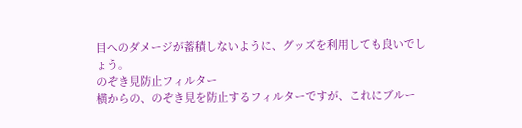目へのダメージが蓄積しないように、グッズを利用しても良いでしょう。
のぞき見防止フィルター
横からの、のぞき見を防止するフィルターですが、これにブルー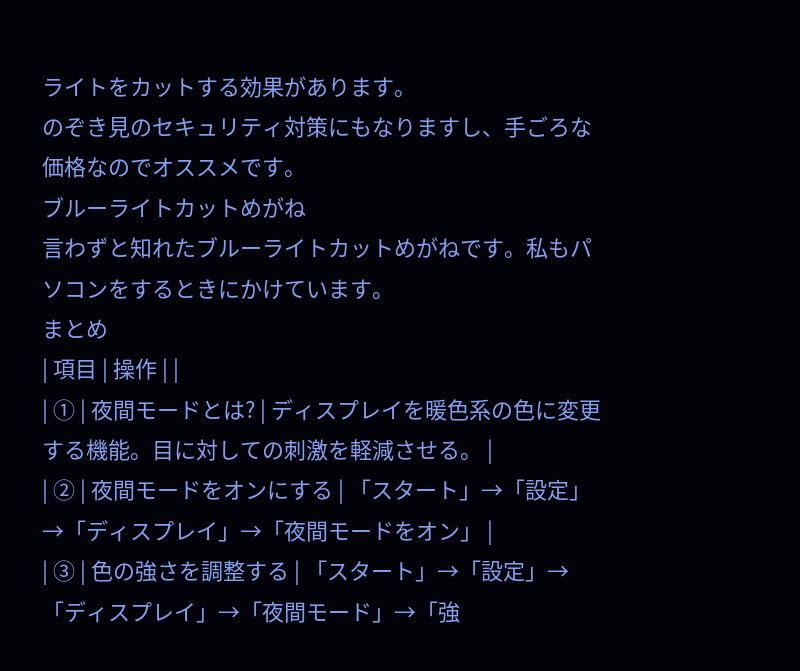ライトをカットする効果があります。
のぞき見のセキュリティ対策にもなりますし、手ごろな価格なのでオススメです。
ブルーライトカットめがね
言わずと知れたブルーライトカットめがねです。私もパソコンをするときにかけています。
まとめ
| 項目 | 操作 | |
| ① | 夜間モードとは? | ディスプレイを暖色系の色に変更する機能。目に対しての刺激を軽減させる。 |
| ② | 夜間モードをオンにする | 「スタート」→「設定」→「ディスプレイ」→「夜間モードをオン」 |
| ③ | 色の強さを調整する | 「スタート」→「設定」→「ディスプレイ」→「夜間モード」→「強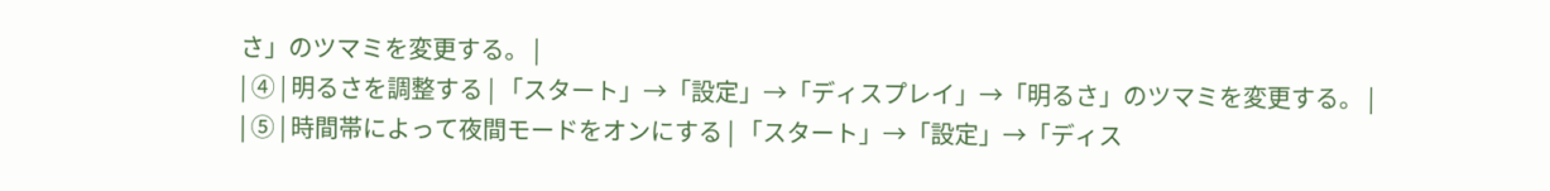さ」のツマミを変更する。 |
| ④ | 明るさを調整する | 「スタート」→「設定」→「ディスプレイ」→「明るさ」のツマミを変更する。 |
| ⑤ | 時間帯によって夜間モードをオンにする | 「スタート」→「設定」→「ディス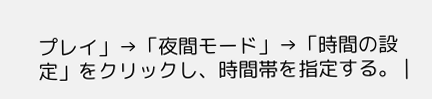プレイ」→「夜間モード」→「時間の設定」をクリックし、時間帯を指定する。 |